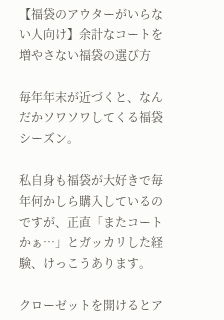【福袋のアウターがいらない人向け】余計なコートを増やさない福袋の選び方

毎年年末が近づくと、なんだかソワソワしてくる福袋シーズン。

私自身も福袋が大好きで毎年何かしら購入しているのですが、正直「またコートかぁ…」とガッカリした経験、けっこうあります。

クローゼットを開けるとア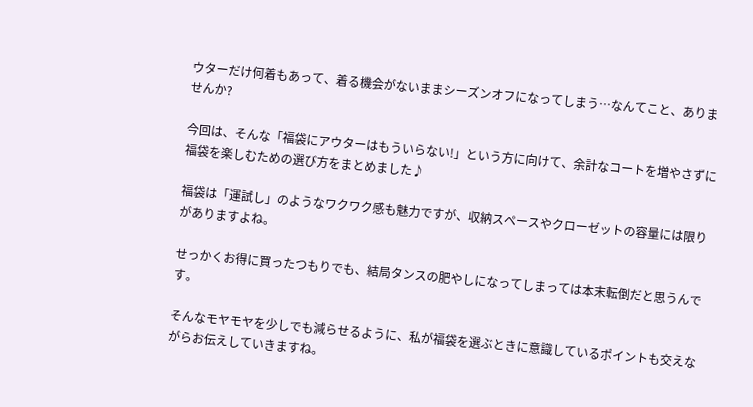ウターだけ何着もあって、着る機会がないままシーズンオフになってしまう…なんてこと、ありませんか?

今回は、そんな「福袋にアウターはもういらない!」という方に向けて、余計なコートを増やさずに福袋を楽しむための選び方をまとめました♪

福袋は「運試し」のようなワクワク感も魅力ですが、収納スペースやクローゼットの容量には限りがありますよね。

せっかくお得に買ったつもりでも、結局タンスの肥やしになってしまっては本末転倒だと思うんです。

そんなモヤモヤを少しでも減らせるように、私が福袋を選ぶときに意識しているポイントも交えながらお伝えしていきますね。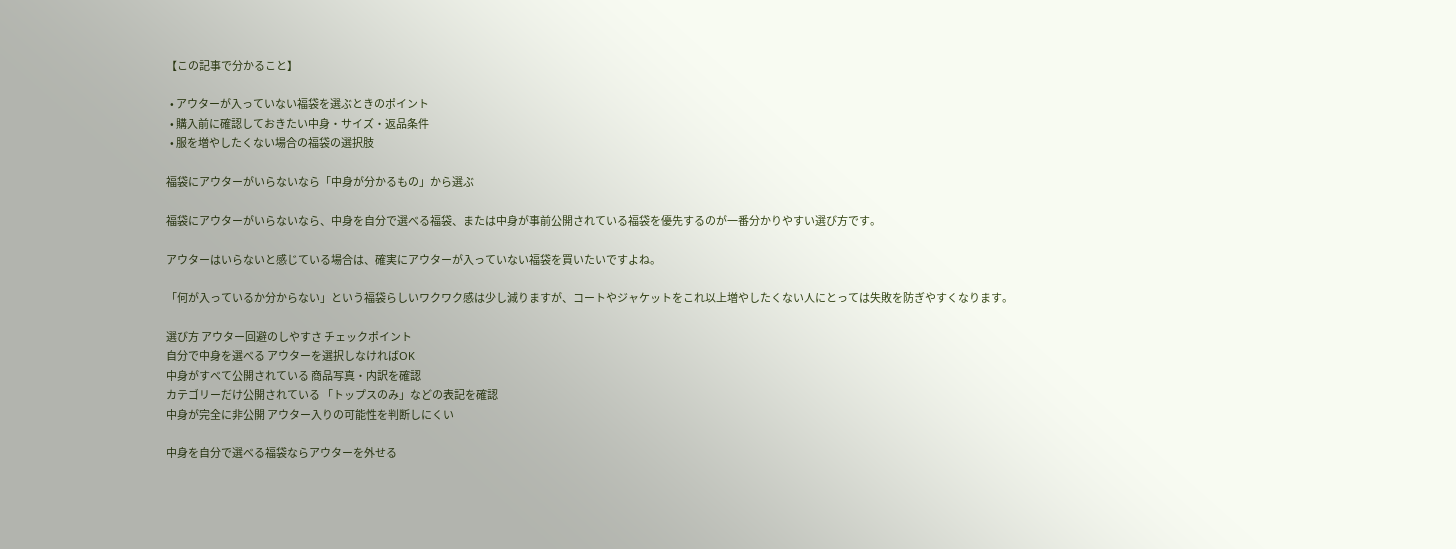【この記事で分かること】

  • アウターが入っていない福袋を選ぶときのポイント
  • 購入前に確認しておきたい中身・サイズ・返品条件
  • 服を増やしたくない場合の福袋の選択肢

福袋にアウターがいらないなら「中身が分かるもの」から選ぶ

福袋にアウターがいらないなら、中身を自分で選べる福袋、または中身が事前公開されている福袋を優先するのが一番分かりやすい選び方です。

アウターはいらないと感じている場合は、確実にアウターが入っていない福袋を買いたいですよね。

「何が入っているか分からない」という福袋らしいワクワク感は少し減りますが、コートやジャケットをこれ以上増やしたくない人にとっては失敗を防ぎやすくなります。

選び方 アウター回避のしやすさ チェックポイント
自分で中身を選べる アウターを選択しなければOK
中身がすべて公開されている 商品写真・内訳を確認
カテゴリーだけ公開されている 「トップスのみ」などの表記を確認
中身が完全に非公開 アウター入りの可能性を判断しにくい

中身を自分で選べる福袋ならアウターを外せる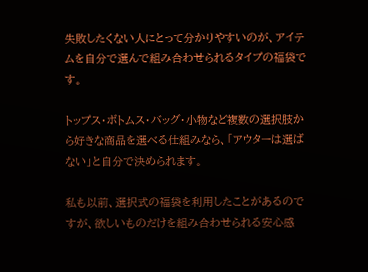失敗したくない人にとって分かりやすいのが、アイテムを自分で選んで組み合わせられるタイプの福袋です。

トップス・ボトムス・バッグ・小物など複数の選択肢から好きな商品を選べる仕組みなら、「アウターは選ばない」と自分で決められます。

私も以前、選択式の福袋を利用したことがあるのですが、欲しいものだけを組み合わせられる安心感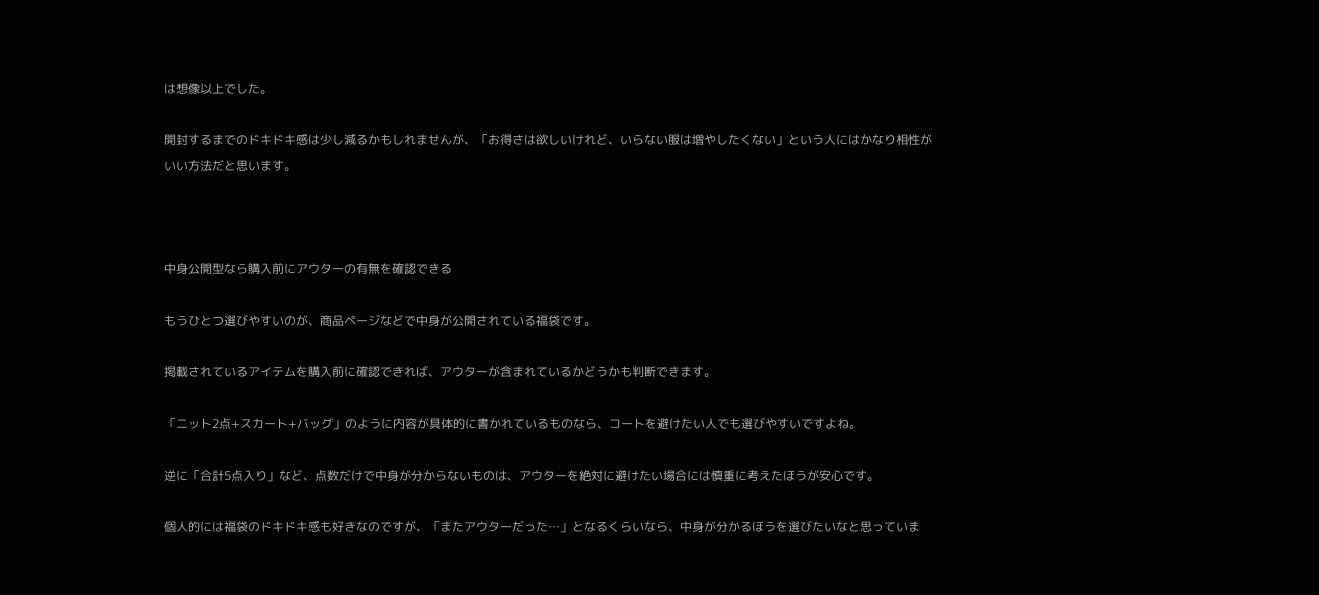は想像以上でした。

開封するまでのドキドキ感は少し減るかもしれませんが、「お得さは欲しいけれど、いらない服は増やしたくない」という人にはかなり相性がいい方法だと思います。



中身公開型なら購入前にアウターの有無を確認できる

もうひとつ選びやすいのが、商品ページなどで中身が公開されている福袋です。

掲載されているアイテムを購入前に確認できれば、アウターが含まれているかどうかも判断できます。

「ニット2点+スカート+バッグ」のように内容が具体的に書かれているものなら、コートを避けたい人でも選びやすいですよね。

逆に「合計5点入り」など、点数だけで中身が分からないものは、アウターを絶対に避けたい場合には慎重に考えたほうが安心です。

個人的には福袋のドキドキ感も好きなのですが、「またアウターだった…」となるくらいなら、中身が分かるほうを選びたいなと思っていま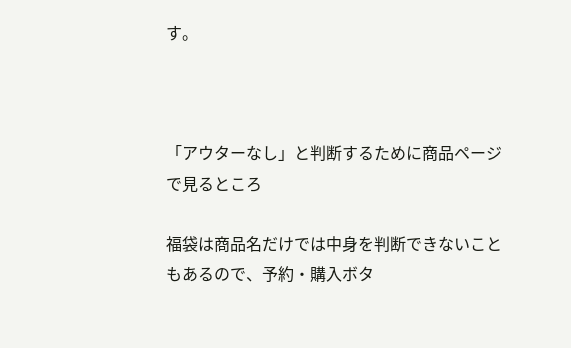す。



「アウターなし」と判断するために商品ページで見るところ

福袋は商品名だけでは中身を判断できないこともあるので、予約・購入ボタ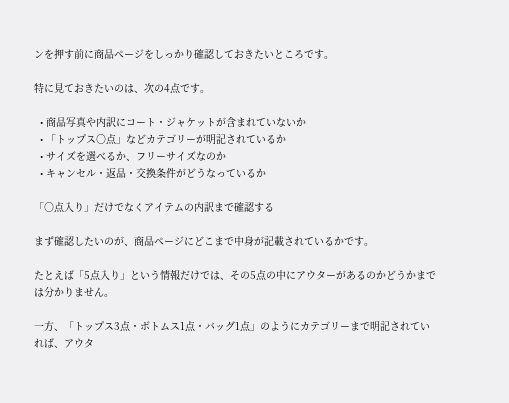ンを押す前に商品ページをしっかり確認しておきたいところです。

特に見ておきたいのは、次の4点です。

  • 商品写真や内訳にコート・ジャケットが含まれていないか
  • 「トップス○点」などカテゴリーが明記されているか
  • サイズを選べるか、フリーサイズなのか
  • キャンセル・返品・交換条件がどうなっているか

「○点入り」だけでなくアイテムの内訳まで確認する

まず確認したいのが、商品ページにどこまで中身が記載されているかです。

たとえば「5点入り」という情報だけでは、その5点の中にアウターがあるのかどうかまでは分かりません。

一方、「トップス3点・ボトムス1点・バッグ1点」のようにカテゴリーまで明記されていれば、アウタ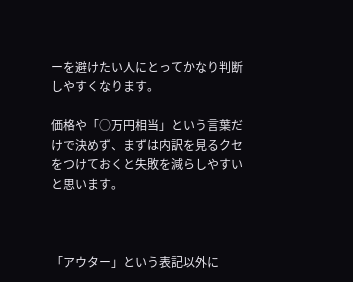ーを避けたい人にとってかなり判断しやすくなります。

価格や「○万円相当」という言葉だけで決めず、まずは内訳を見るクセをつけておくと失敗を減らしやすいと思います。



「アウター」という表記以外に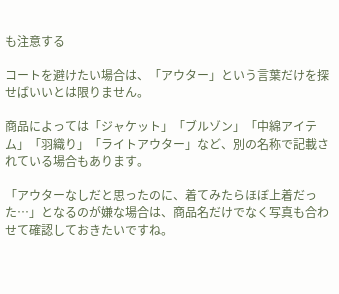も注意する

コートを避けたい場合は、「アウター」という言葉だけを探せばいいとは限りません。

商品によっては「ジャケット」「ブルゾン」「中綿アイテム」「羽織り」「ライトアウター」など、別の名称で記載されている場合もあります。

「アウターなしだと思ったのに、着てみたらほぼ上着だった…」となるのが嫌な場合は、商品名だけでなく写真も合わせて確認しておきたいですね。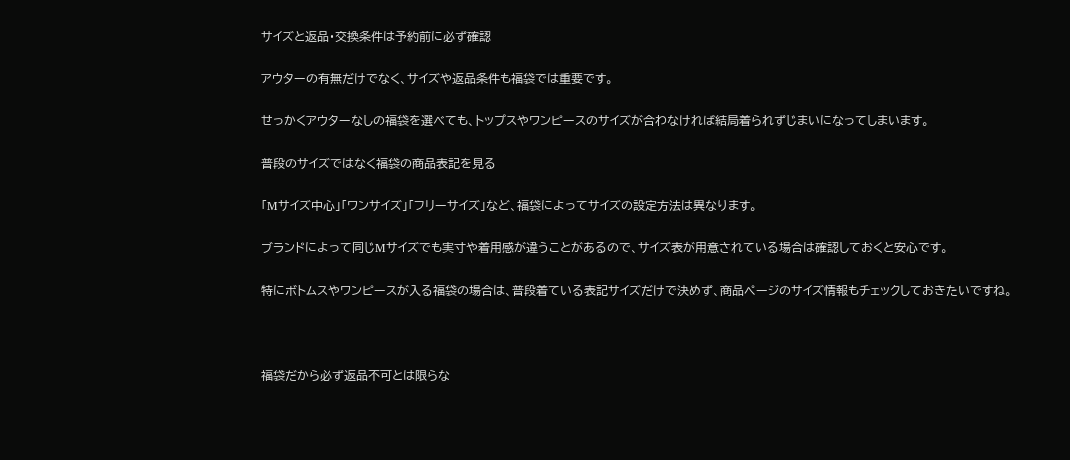サイズと返品・交換条件は予約前に必ず確認

アウターの有無だけでなく、サイズや返品条件も福袋では重要です。

せっかくアウターなしの福袋を選べても、トップスやワンピースのサイズが合わなければ結局着られずじまいになってしまいます。

普段のサイズではなく福袋の商品表記を見る

「Mサイズ中心」「ワンサイズ」「フリーサイズ」など、福袋によってサイズの設定方法は異なります。

ブランドによって同じMサイズでも実寸や着用感が違うことがあるので、サイズ表が用意されている場合は確認しておくと安心です。

特にボトムスやワンピースが入る福袋の場合は、普段着ている表記サイズだけで決めず、商品ページのサイズ情報もチェックしておきたいですね。



福袋だから必ず返品不可とは限らな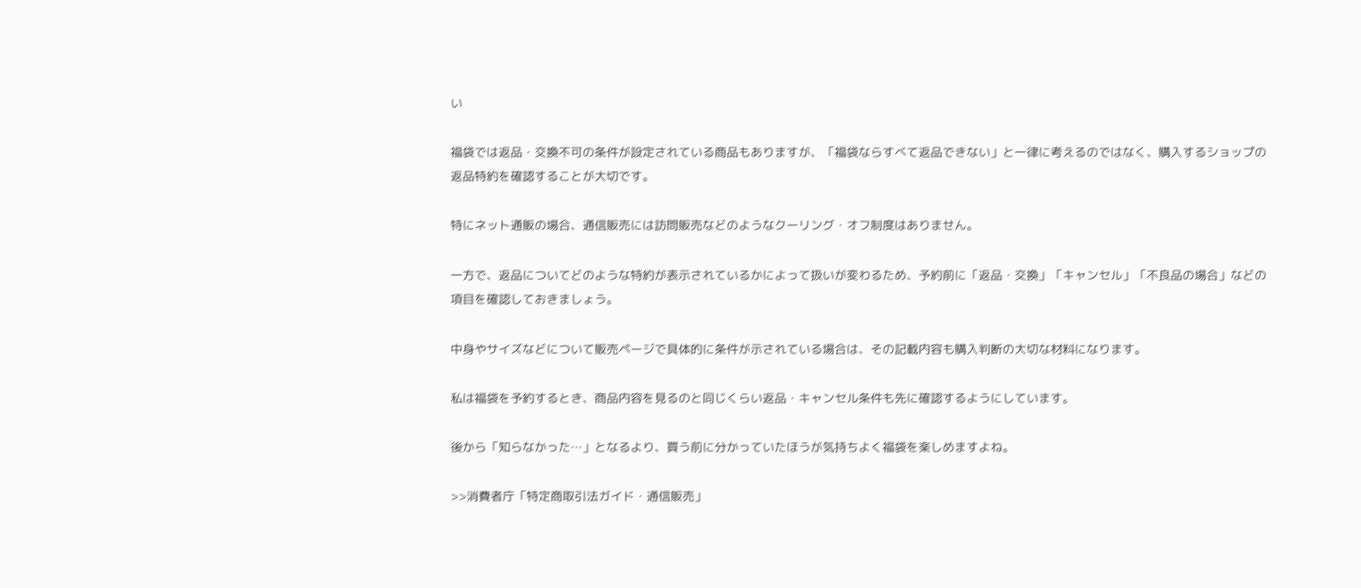い

福袋では返品・交換不可の条件が設定されている商品もありますが、「福袋ならすべて返品できない」と一律に考えるのではなく、購入するショップの返品特約を確認することが大切です。

特にネット通販の場合、通信販売には訪問販売などのようなクーリング・オフ制度はありません。

一方で、返品についてどのような特約が表示されているかによって扱いが変わるため、予約前に「返品・交換」「キャンセル」「不良品の場合」などの項目を確認しておきましょう。

中身やサイズなどについて販売ページで具体的に条件が示されている場合は、その記載内容も購入判断の大切な材料になります。

私は福袋を予約するとき、商品内容を見るのと同じくらい返品・キャンセル条件も先に確認するようにしています。

後から「知らなかった…」となるより、買う前に分かっていたほうが気持ちよく福袋を楽しめますよね。

>>消費者庁「特定商取引法ガイド・通信販売」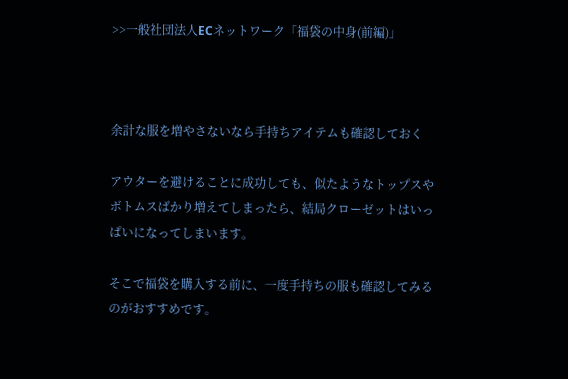>>一般社団法人ECネットワーク「福袋の中身(前編)」



余計な服を増やさないなら手持ちアイテムも確認しておく

アウターを避けることに成功しても、似たようなトップスやボトムスばかり増えてしまったら、結局クローゼットはいっぱいになってしまいます。

そこで福袋を購入する前に、一度手持ちの服も確認してみるのがおすすめです。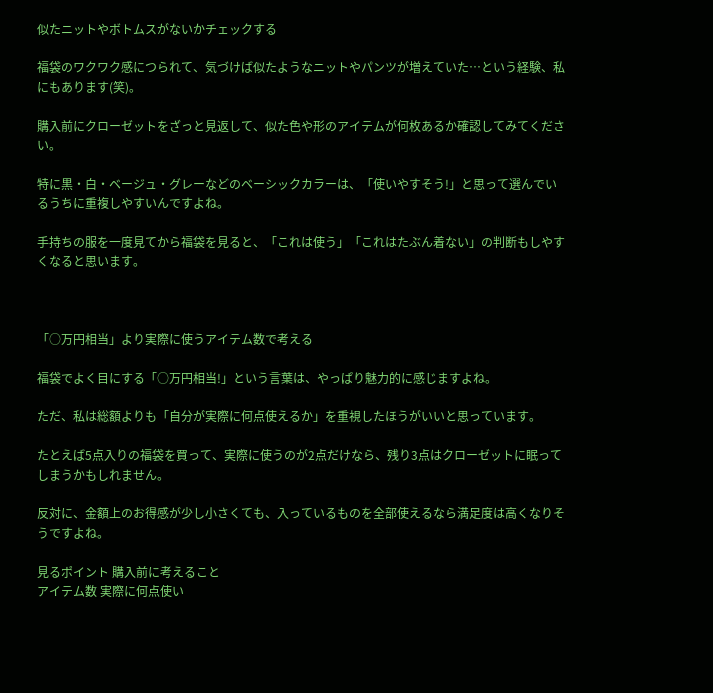似たニットやボトムスがないかチェックする

福袋のワクワク感につられて、気づけば似たようなニットやパンツが増えていた…という経験、私にもあります(笑)。

購入前にクローゼットをざっと見返して、似た色や形のアイテムが何枚あるか確認してみてください。

特に黒・白・ベージュ・グレーなどのベーシックカラーは、「使いやすそう!」と思って選んでいるうちに重複しやすいんですよね。

手持ちの服を一度見てから福袋を見ると、「これは使う」「これはたぶん着ない」の判断もしやすくなると思います。



「○万円相当」より実際に使うアイテム数で考える

福袋でよく目にする「○万円相当!」という言葉は、やっぱり魅力的に感じますよね。

ただ、私は総額よりも「自分が実際に何点使えるか」を重視したほうがいいと思っています。

たとえば5点入りの福袋を買って、実際に使うのが2点だけなら、残り3点はクローゼットに眠ってしまうかもしれません。

反対に、金額上のお得感が少し小さくても、入っているものを全部使えるなら満足度は高くなりそうですよね。

見るポイント 購入前に考えること
アイテム数 実際に何点使い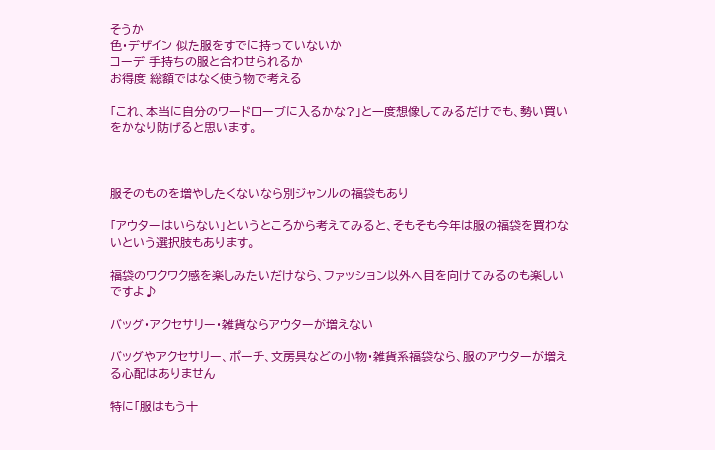そうか
色・デザイン 似た服をすでに持っていないか
コーデ 手持ちの服と合わせられるか
お得度 総額ではなく使う物で考える

「これ、本当に自分のワードローブに入るかな?」と一度想像してみるだけでも、勢い買いをかなり防げると思います。



服そのものを増やしたくないなら別ジャンルの福袋もあり

「アウターはいらない」というところから考えてみると、そもそも今年は服の福袋を買わないという選択肢もあります。

福袋のワクワク感を楽しみたいだけなら、ファッション以外へ目を向けてみるのも楽しいですよ♪

バッグ・アクセサリー・雑貨ならアウターが増えない

バッグやアクセサリー、ポーチ、文房具などの小物・雑貨系福袋なら、服のアウターが増える心配はありません

特に「服はもう十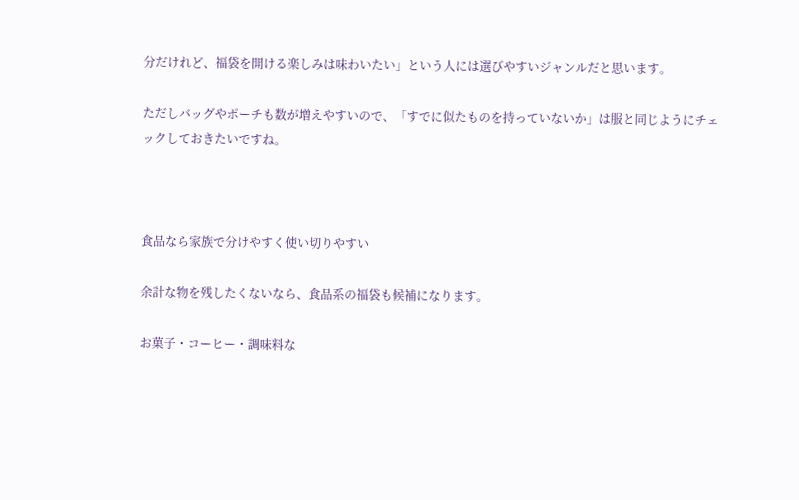分だけれど、福袋を開ける楽しみは味わいたい」という人には選びやすいジャンルだと思います。

ただしバッグやポーチも数が増えやすいので、「すでに似たものを持っていないか」は服と同じようにチェックしておきたいですね。



食品なら家族で分けやすく使い切りやすい

余計な物を残したくないなら、食品系の福袋も候補になります。

お菓子・コーヒー・調味料な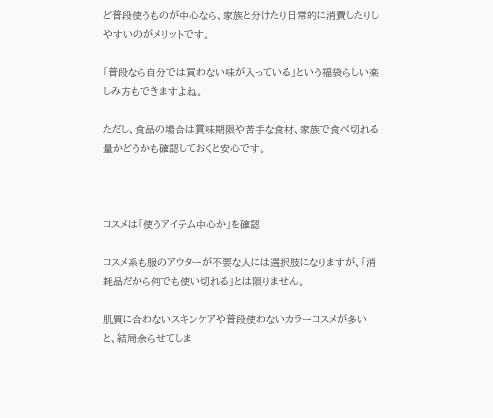ど普段使うものが中心なら、家族と分けたり日常的に消費したりしやすいのがメリットです。

「普段なら自分では買わない味が入っている」という福袋らしい楽しみ方もできますよね。

ただし、食品の場合は賞味期限や苦手な食材、家族で食べ切れる量かどうかも確認しておくと安心です。



コスメは「使うアイテム中心か」を確認

コスメ系も服のアウターが不要な人には選択肢になりますが、「消耗品だから何でも使い切れる」とは限りません。

肌質に合わないスキンケアや普段使わないカラーコスメが多いと、結局余らせてしま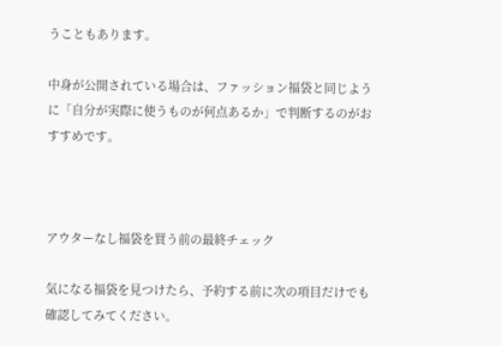うこともあります。

中身が公開されている場合は、ファッション福袋と同じように「自分が実際に使うものが何点あるか」で判断するのがおすすめです。



アウターなし福袋を買う前の最終チェック

気になる福袋を見つけたら、予約する前に次の項目だけでも確認してみてください。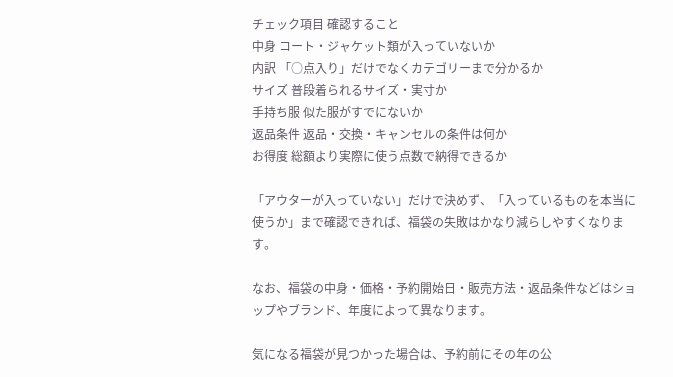チェック項目 確認すること
中身 コート・ジャケット類が入っていないか
内訳 「○点入り」だけでなくカテゴリーまで分かるか
サイズ 普段着られるサイズ・実寸か
手持ち服 似た服がすでにないか
返品条件 返品・交換・キャンセルの条件は何か
お得度 総額より実際に使う点数で納得できるか

「アウターが入っていない」だけで決めず、「入っているものを本当に使うか」まで確認できれば、福袋の失敗はかなり減らしやすくなります。

なお、福袋の中身・価格・予約開始日・販売方法・返品条件などはショップやブランド、年度によって異なります。

気になる福袋が見つかった場合は、予約前にその年の公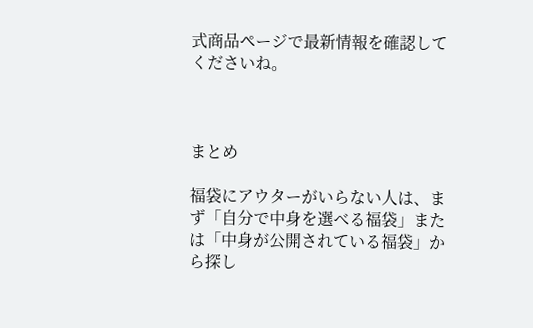式商品ページで最新情報を確認してくださいね。



まとめ

福袋にアウターがいらない人は、まず「自分で中身を選べる福袋」または「中身が公開されている福袋」から探し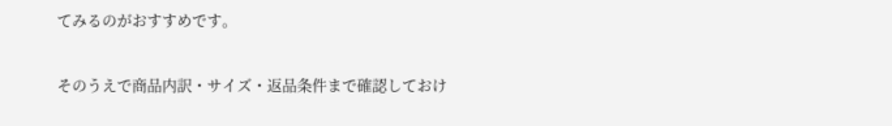てみるのがおすすめです。

そのうえで商品内訳・サイズ・返品条件まで確認しておけ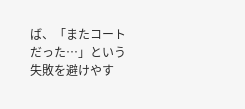ば、「またコートだった…」という失敗を避けやす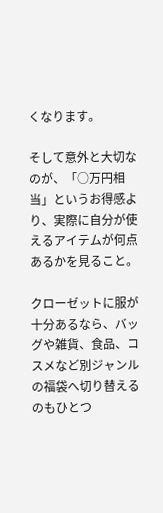くなります。

そして意外と大切なのが、「○万円相当」というお得感より、実際に自分が使えるアイテムが何点あるかを見ること。

クローゼットに服が十分あるなら、バッグや雑貨、食品、コスメなど別ジャンルの福袋へ切り替えるのもひとつ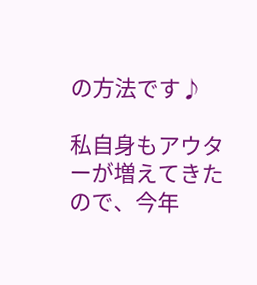の方法です♪

私自身もアウターが増えてきたので、今年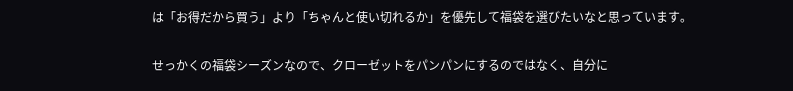は「お得だから買う」より「ちゃんと使い切れるか」を優先して福袋を選びたいなと思っています。

せっかくの福袋シーズンなので、クローゼットをパンパンにするのではなく、自分に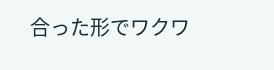合った形でワクワ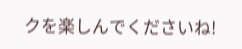クを楽しんでくださいね!